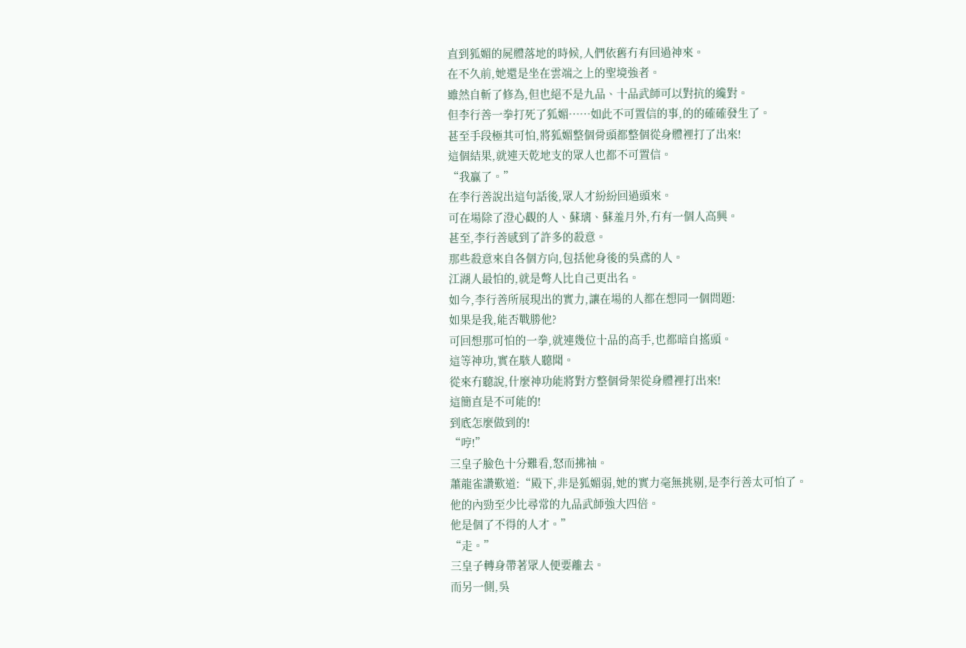直到狐媚的屍體落地的時候,人們依舊冇有回過神來。
在不久前,她還是坐在雲端之上的聖境強者。
雖然自斬了修為,但也絕不是九品、十品武師可以對抗的纔對。
但李行善一拳打死了狐媚……如此不可置信的事,的的確確發生了。
甚至手段極其可怕,將狐媚整個骨頭都整個從身體裡打了出來!
這個結果,就連天乾地支的眾人也都不可置信。
“我贏了。”
在李行善說出這句話後,眾人才紛紛回過頭來。
可在場除了澄心觀的人、蘇璃、蘇羞月外,冇有一個人高興。
甚至,李行善感到了許多的殺意。
那些殺意來自各個方向,包括他身後的吳鳶的人。
江湖人最怕的,就是彆人比自己更出名。
如今,李行善所展現出的實力,讓在場的人都在想同一個問題:
如果是我,能否戰勝他?
可回想那可怕的一拳,就連幾位十品的高手,也都暗自搖頭。
這等神功,實在駭人聽聞。
從來冇聽說,什麼神功能將對方整個骨架從身體裡打出來!
這簡直是不可能的!
到底怎麼做到的!
“哼!”
三皇子臉色十分難看,怒而拂袖。
蕭龍雀讚歎道:“殿下,非是狐媚弱,她的實力毫無挑剔,是李行善太可怕了。
他的內勁至少比尋常的九品武師強大四倍。
他是個了不得的人才。”
“走。”
三皇子轉身帶著眾人便要離去。
而另一側,吳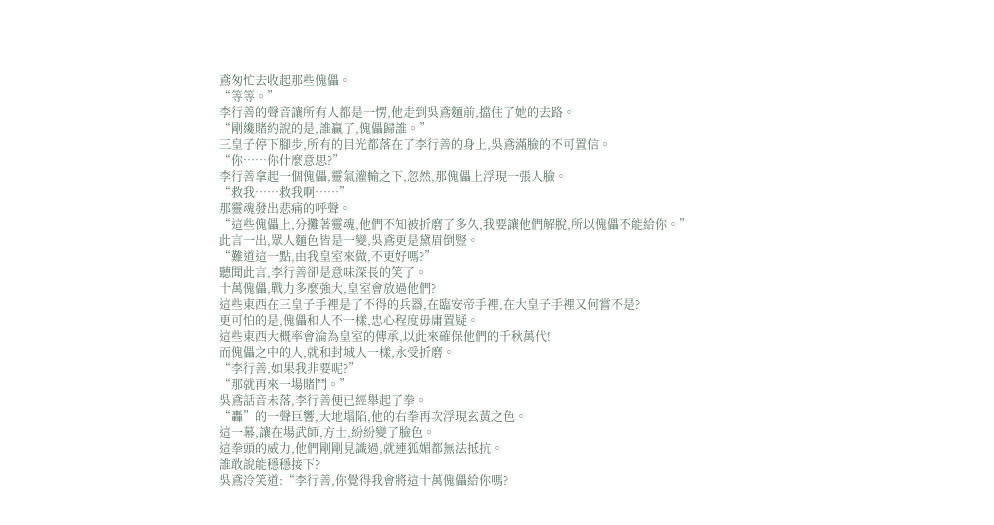鳶匆忙去收起那些傀儡。
“等等。”
李行善的聲音讓所有人都是一愣,他走到吳鳶麵前,擋住了她的去路。
“剛纔賭約說的是,誰贏了,傀儡歸誰。”
三皇子停下腳步,所有的目光都落在了李行善的身上,吳鳶滿臉的不可置信。
“你……你什麼意思?”
李行善拿起一個傀儡,靈氣灌輸之下,忽然,那傀儡上浮現一張人臉。
“救我……救我啊……”
那靈魂發出悲痛的呼聲。
“這些傀儡上,分攤著靈魂,他們不知被折磨了多久,我要讓他們解脫,所以傀儡不能給你。”
此言一出,眾人麵色皆是一變,吳鳶更是黛眉倒豎。
“難道這一點,由我皇室來做,不更好嗎?”
聽聞此言,李行善卻是意味深長的笑了。
十萬傀儡,戰力多麼強大,皇室會放過他們?
這些東西在三皇子手裡是了不得的兵器,在臨安帝手裡,在大皇子手裡又何嘗不是?
更可怕的是,傀儡和人不一樣,忠心程度毋庸置疑。
這些東西大概率會淪為皇室的傳承,以此來確保他們的千秋萬代!
而傀儡之中的人,就和封城人一樣,永受折磨。
“李行善,如果我非要呢?”
“那就再來一場賭鬥。”
吳鳶話音未落,李行善便已經舉起了拳。
“轟”的一聲巨響,大地塌陷,他的右拳再次浮現玄黃之色。
這一幕,讓在場武師,方士,紛紛變了臉色。
這拳頭的威力,他們剛剛見識過,就連狐媚都無法抵抗。
誰敢說能穩穩接下?
吳鳶冷笑道:“李行善,你覺得我會將這十萬傀儡給你嗎?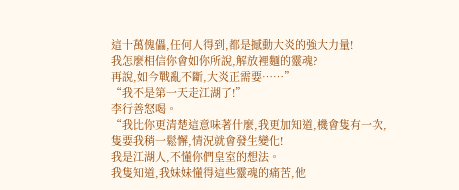這十萬傀儡,任何人得到,都是撼動大炎的強大力量!
我怎麼相信你會如你所說,解放裡麵的靈魂?
再說,如今戰亂不斷,大炎正需要……”
“我不是第一天走江湖了!”
李行善怒喝。
“我比你更清楚這意味著什麼,我更加知道,機會隻有一次,隻要我稍一鬆懈,情況就會發生變化!
我是江湖人,不懂你們皇室的想法。
我隻知道,我妹妹懂得這些靈魂的痛苦,他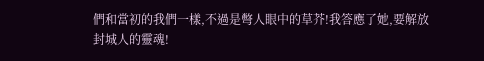們和當初的我們一樣,不過是彆人眼中的草芥!我答應了她,要解放封城人的靈魂!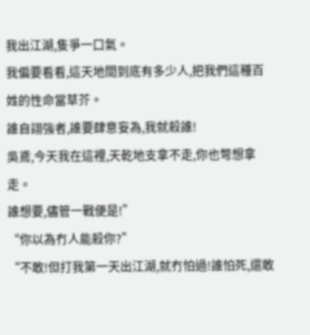我出江湖,隻爭一口氣。
我偏要看看,這天地間到底有多少人,把我們這種百姓的性命當草芥。
誰自詡強者,誰要肆意妄為,我就殺誰!
吳鳶,今天我在這裡,天乾地支拿不走,你也彆想拿走。
誰想要,儘管一戰便是!”
“你以為冇人能殺你?”
“不敢!但打我第一天出江湖,就冇怕過!誰怕死,還敢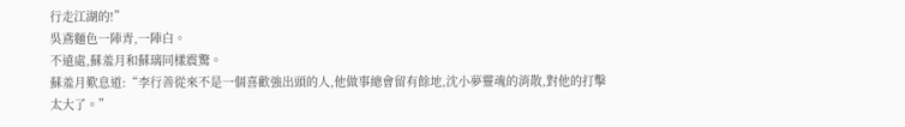行走江湖的!”
吳鳶麵色一陣青,一陣白。
不遠處,蘇羞月和蘇璃同樣震驚。
蘇羞月歎息道:“李行善從來不是一個喜歡強出頭的人,他做事總會留有餘地,沈小夢靈魂的消散,對他的打擊太大了。”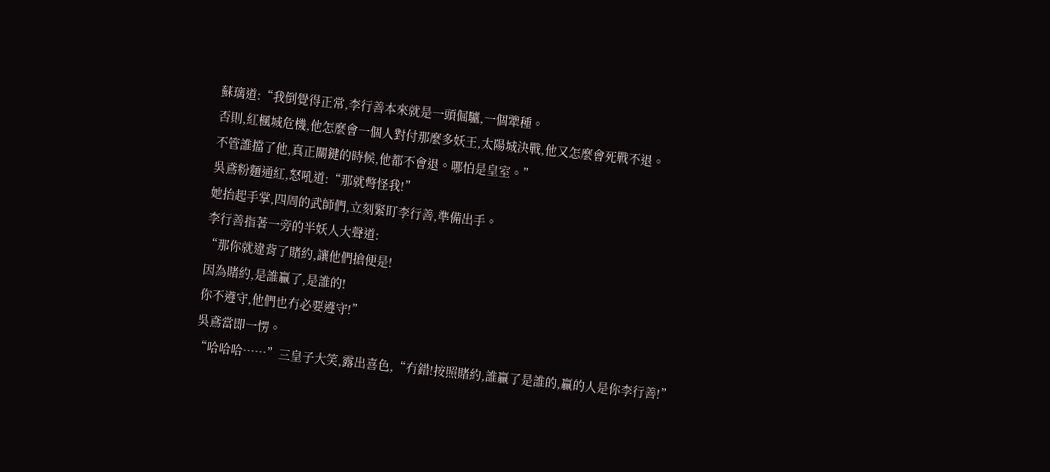蘇璃道:“我倒覺得正常,李行善本來就是一頭倔驢,一個犟種。
否則,紅楓城危機,他怎麼會一個人對付那麼多妖王,太陽城決戰,他又怎麼會死戰不退。
不管誰擋了他,真正關鍵的時候,他都不會退。哪怕是皇室。”
吳鳶粉麵通紅,怒吼道:“那就彆怪我!”
她抬起手掌,四周的武師們,立刻緊盯李行善,準備出手。
李行善指著一旁的半妖人大聲道:
“那你就違背了賭約,讓他們搶便是!
因為賭約,是誰贏了,是誰的!
你不遵守,他們也冇必要遵守!”
吳鳶當即一愣。
“哈哈哈……”三皇子大笑,露出喜色,“冇錯!按照賭約,誰贏了是誰的,贏的人是你李行善!”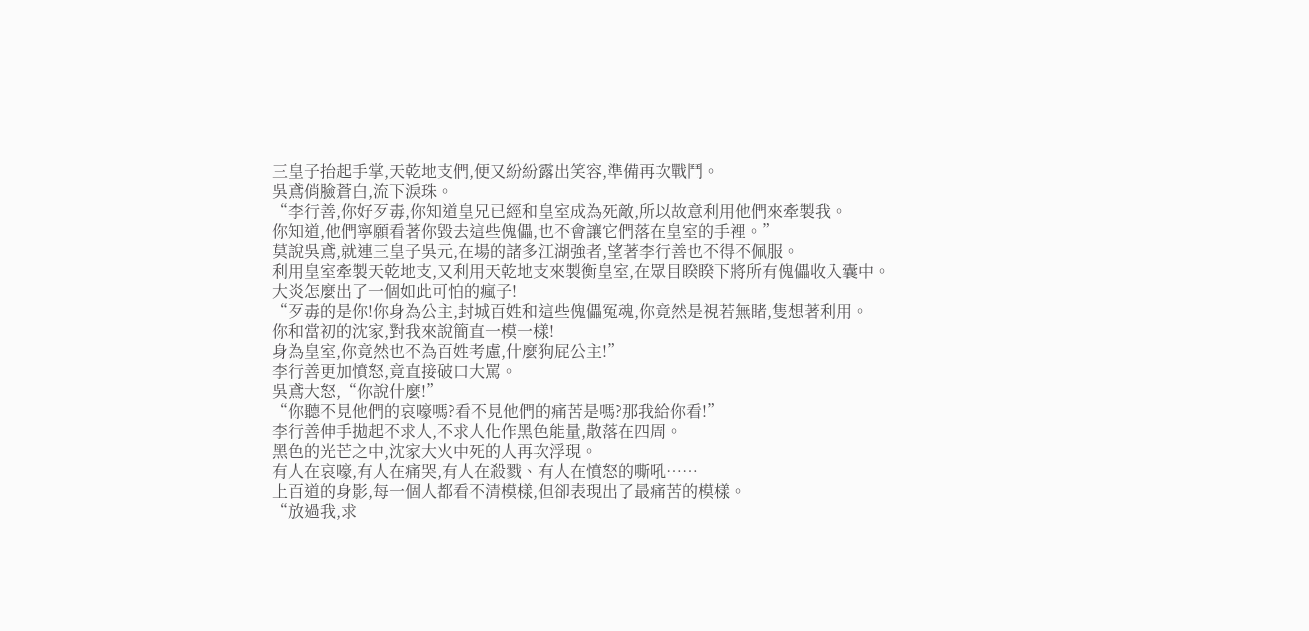三皇子抬起手掌,天乾地支們,便又紛紛露出笑容,準備再次戰鬥。
吳鳶俏臉蒼白,流下淚珠。
“李行善,你好歹毒,你知道皇兄已經和皇室成為死敵,所以故意利用他們來牽製我。
你知道,他們寧願看著你毀去這些傀儡,也不會讓它們落在皇室的手裡。”
莫說吳鳶,就連三皇子吳元,在場的諸多江湖強者,望著李行善也不得不佩服。
利用皇室牽製天乾地支,又利用天乾地支來製衡皇室,在眾目睽睽下將所有傀儡收入囊中。
大炎怎麼出了一個如此可怕的瘋子!
“歹毒的是你!你身為公主,封城百姓和這些傀儡冤魂,你竟然是視若無睹,隻想著利用。
你和當初的沈家,對我來說簡直一模一樣!
身為皇室,你竟然也不為百姓考慮,什麼狗屁公主!”
李行善更加憤怒,竟直接破口大罵。
吳鳶大怒,“你說什麼!”
“你聽不見他們的哀嚎嗎?看不見他們的痛苦是嗎?那我給你看!”
李行善伸手拋起不求人,不求人化作黑色能量,散落在四周。
黑色的光芒之中,沈家大火中死的人再次浮現。
有人在哀嚎,有人在痛哭,有人在殺戮、有人在憤怒的嘶吼……
上百道的身影,每一個人都看不清模樣,但卻表現出了最痛苦的模樣。
“放過我,求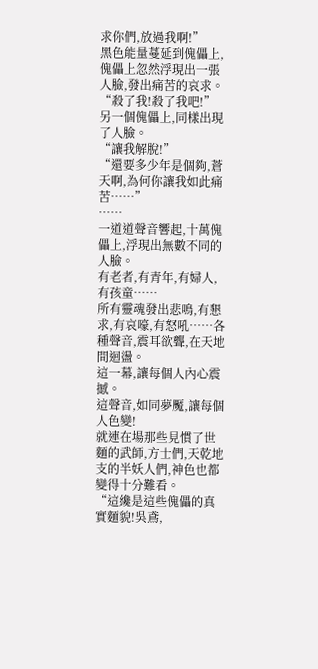求你們,放過我啊!”
黑色能量蔓延到傀儡上,傀儡上忽然浮現出一張人臉,發出痛苦的哀求。
“殺了我!殺了我吧!”
另一個傀儡上,同樣出現了人臉。
“讓我解脫!”
“還要多少年是個夠,蒼天啊,為何你讓我如此痛苦……”
……
一道道聲音響起,十萬傀儡上,浮現出無數不同的人臉。
有老者,有青年,有婦人,有孩童……
所有靈魂發出悲鳴,有懇求,有哀嚎,有怒吼……各種聲音,震耳欲聾,在天地間迴盪。
這一幕,讓每個人內心震撼。
這聲音,如同夢魘,讓每個人色變!
就連在場那些見慣了世麵的武師,方士們,天乾地支的半妖人們,神色也都變得十分難看。
“這纔是這些傀儡的真實麵貌!吳鳶,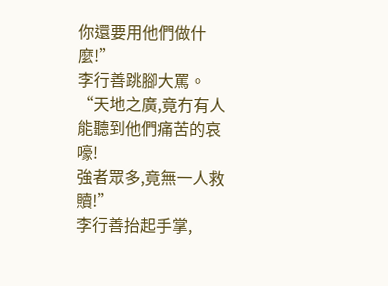你還要用他們做什麼!”
李行善跳腳大罵。
“天地之廣,竟冇有人能聽到他們痛苦的哀嚎!
強者眾多,竟無一人救贖!”
李行善抬起手掌,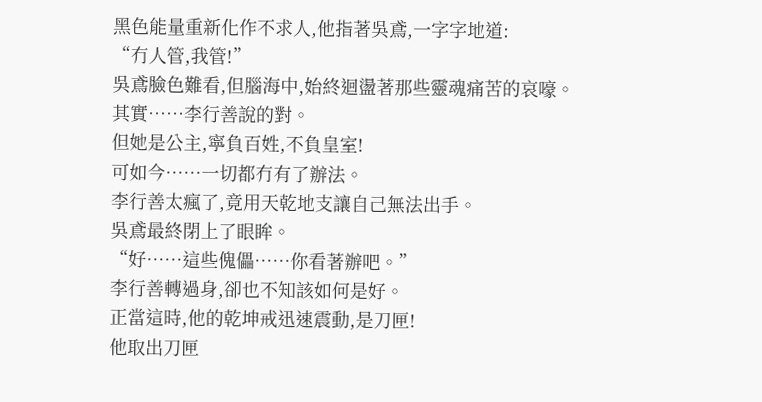黑色能量重新化作不求人,他指著吳鳶,一字字地道:
“冇人管,我管!”
吳鳶臉色難看,但腦海中,始終迴盪著那些靈魂痛苦的哀嚎。
其實……李行善說的對。
但她是公主,寧負百姓,不負皇室!
可如今……一切都冇有了辦法。
李行善太瘋了,竟用天乾地支讓自己無法出手。
吳鳶最終閉上了眼眸。
“好……這些傀儡……你看著辦吧。”
李行善轉過身,卻也不知該如何是好。
正當這時,他的乾坤戒迅速震動,是刀匣!
他取出刀匣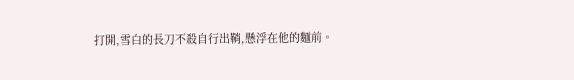打開,雪白的長刀不殺自行出鞘,懸浮在他的麵前。